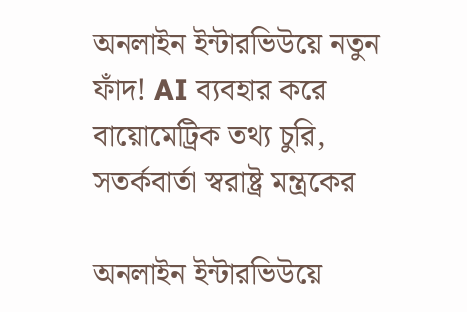অনলাইন ইন্টারভিউয়ে নতুন ফাঁদ! AI ব্যবহার করে বায়োমেট্রিক তথ্য চুরি, সতর্কবার্তা স্বরাষ্ট্র মন্ত্রকের

অনলাইন ইন্টারভিউয়ে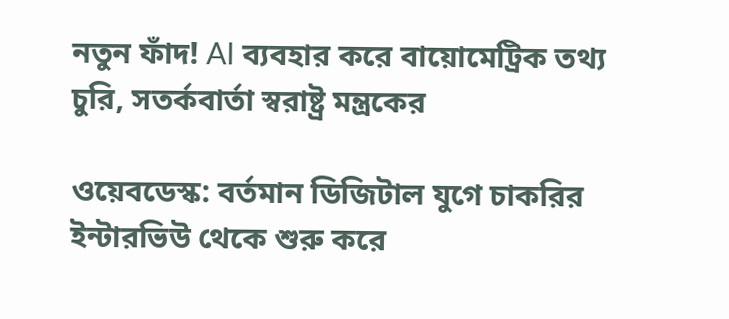নতুন ফাঁদ! AI ব্যবহার করে বায়োমেট্রিক তথ্য চুরি, সতর্কবার্তা স্বরাষ্ট্র মন্ত্রকের

ওয়েবডেস্ক: বর্তমান ডিজিটাল যুগে চাকরির ইন্টারভিউ থেকে শুরু করে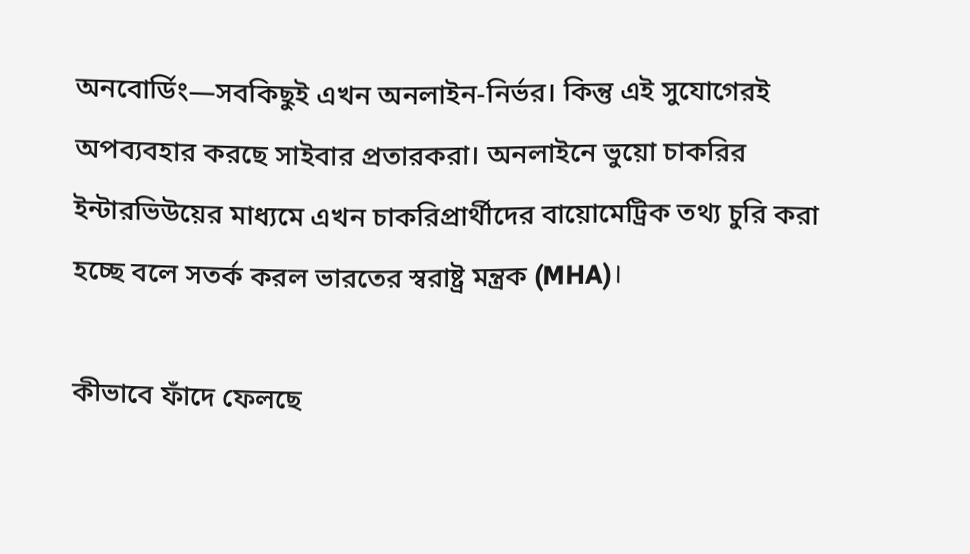অনবোর্ডিং—সবকিছুই এখন অনলাইন-নির্ভর। কিন্তু এই সুযোগেরই অপব্যবহার করছে সাইবার প্রতারকরা। অনলাইনে ভুয়ো চাকরির ইন্টারভিউয়ের মাধ্যমে এখন চাকরিপ্রার্থীদের বায়োমেট্রিক তথ্য চুরি করা হচ্ছে বলে সতর্ক করল ভারতের স্বরাষ্ট্র মন্ত্রক (MHA)।

কীভাবে ফাঁদে ফেলছে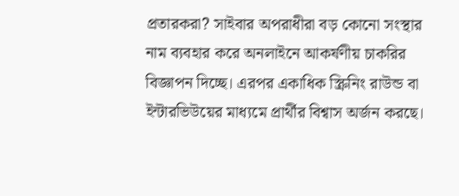প্রতারকরা? সাইবার অপরাধীরা বড় কোনো সংস্থার নাম ব্যবহার করে অনলাইনে আকর্ষণীয় চাকরির বিজ্ঞাপন দিচ্ছে। এরপর একাধিক স্ক্রিনিং রাউন্ড বা ইন্টারভিউয়ের মাধ্যমে প্রার্থীর বিশ্বাস অর্জন করছে।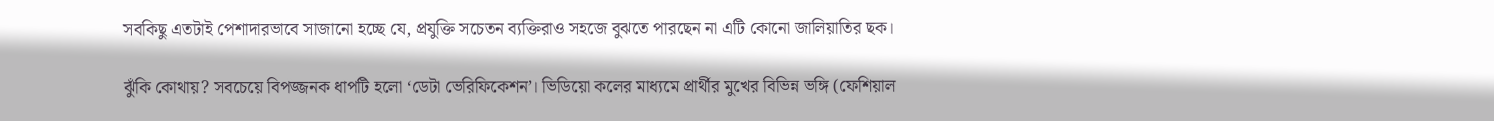সবকিছু এতটাই পেশাদারভাবে সাজানো হচ্ছে যে, প্রযুক্তি সচেতন ব্যক্তিরাও সহজে বুঝতে পারছেন না এটি কোনো জালিয়াতির ছক।

ঝুঁকি কোথায়? সবচেয়ে বিপজ্জনক ধাপটি হলো ‘ডেটা ভেরিফিকেশন’। ভিডিয়ো কলের মাধ্যমে প্রার্থীর মুখের বিভিন্ন ভঙ্গি (ফেশিয়াল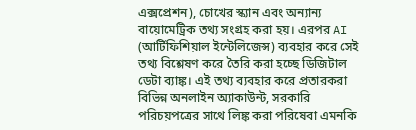এক্সপ্রেশন), চোখের স্ক্যান এবং অন্যান্য বায়োমেট্রিক তথ্য সংগ্রহ করা হয়। এরপর AI (আর্টিফিশিয়াল ইন্টেলিজেন্স) ব্যবহার করে সেই তথ্য বিশ্লেষণ করে তৈরি করা হচ্ছে ডিজিটাল ডেটা ব্যাঙ্ক। এই তথ্য ব্যবহার করে প্রতারকরা বিভিন্ন অনলাইন অ্যাকাউন্ট, সরকারি পরিচয়পত্রের সাথে লিঙ্ক করা পরিষেবা এমনকি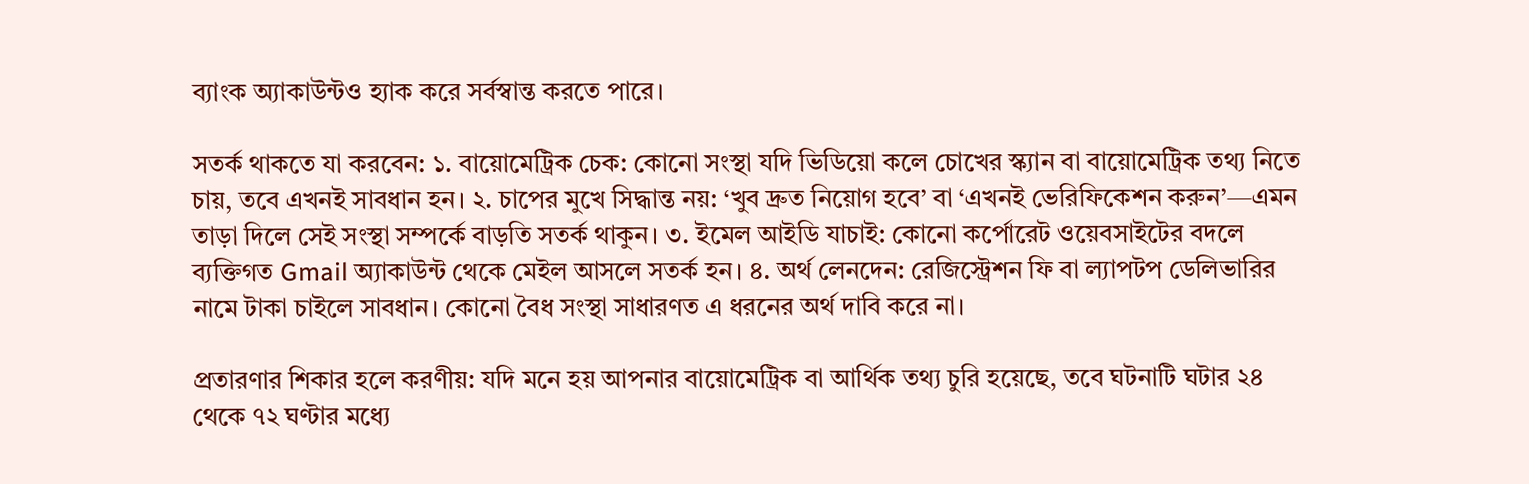ব্যাংক অ্যাকাউন্টও হ্যাক করে সর্বস্বান্ত করতে পারে।

সতর্ক থাকতে যা করবেন: ১. বায়োমেট্রিক চেক: কোনো সংস্থা যদি ভিডিয়ো কলে চোখের স্ক্যান বা বায়োমেট্রিক তথ্য নিতে চায়, তবে এখনই সাবধান হন। ২. চাপের মুখে সিদ্ধান্ত নয়: ‘খুব দ্রুত নিয়োগ হবে’ বা ‘এখনই ভেরিফিকেশন করুন’—এমন তাড়া দিলে সেই সংস্থা সম্পর্কে বাড়তি সতর্ক থাকুন। ৩. ইমেল আইডি যাচাই: কোনো কর্পোরেট ওয়েবসাইটের বদলে ব্যক্তিগত Gmail অ্যাকাউন্ট থেকে মেইল আসলে সতর্ক হন। ৪. অর্থ লেনদেন: রেজিস্ট্রেশন ফি বা ল্যাপটপ ডেলিভারির নামে টাকা চাইলে সাবধান। কোনো বৈধ সংস্থা সাধারণত এ ধরনের অর্থ দাবি করে না।

প্রতারণার শিকার হলে করণীয়: যদি মনে হয় আপনার বায়োমেট্রিক বা আর্থিক তথ্য চুরি হয়েছে, তবে ঘটনাটি ঘটার ২৪ থেকে ৭২ ঘণ্টার মধ্যে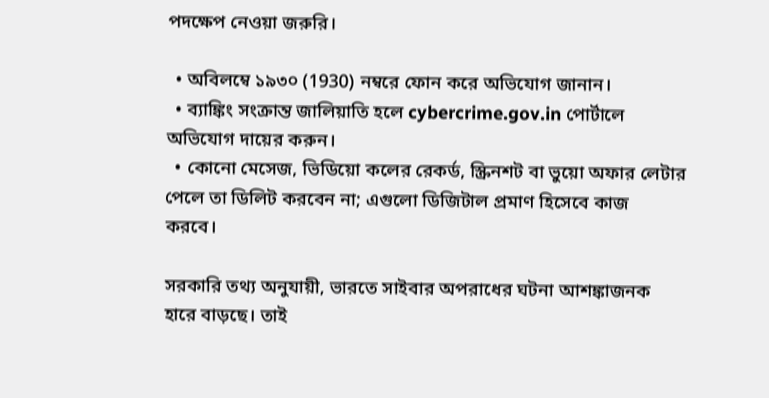পদক্ষেপ নেওয়া জরুরি।

  • অবিলম্বে ১৯৩০ (1930) নম্বরে ফোন করে অভিযোগ জানান।
  • ব্যাঙ্কিং সংক্রান্ত জালিয়াতি হলে cybercrime.gov.in পোর্টালে অভিযোগ দায়ের করুন।
  • কোনো মেসেজ, ভিডিয়ো কলের রেকর্ড, স্ক্রিনশট বা ভুয়ো অফার লেটার পেলে তা ডিলিট করবেন না; এগুলো ডিজিটাল প্রমাণ হিসেবে কাজ করবে।

সরকারি তথ্য অনুযায়ী, ভারতে সাইবার অপরাধের ঘটনা আশঙ্কাজনক হারে বাড়ছে। তাই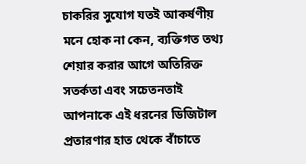চাকরির সুযোগ যতই আকর্ষণীয় মনে হোক না কেন, ব্যক্তিগত তথ্য শেয়ার করার আগে অতিরিক্ত সতর্কতা এবং সচেতনতাই আপনাকে এই ধরনের ডিজিটাল প্রতারণার হাত থেকে বাঁচাতে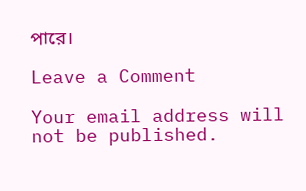পারে।

Leave a Comment

Your email address will not be published.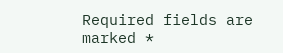Required fields are marked *